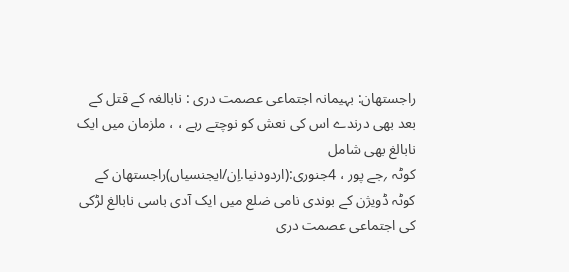راجستھان: بہیمانہ اجتماعی عصمت دری : نابالغہ کے قتل کے بعد بھی درندے اس کی نعش کو نوچتے رہے ، ، ملزمان میں ایک نابالغ بھی شامل
کوٹہ ؍جے پور ، 4جنوری:(اردودنیا.اِن/ایجنسیاں)راجستھان کے کوٹہ ڈویژن کے بوندی نامی ضلع میں ایک آدی باسی نابالغ لڑکی کی اجتماعی عصمت دری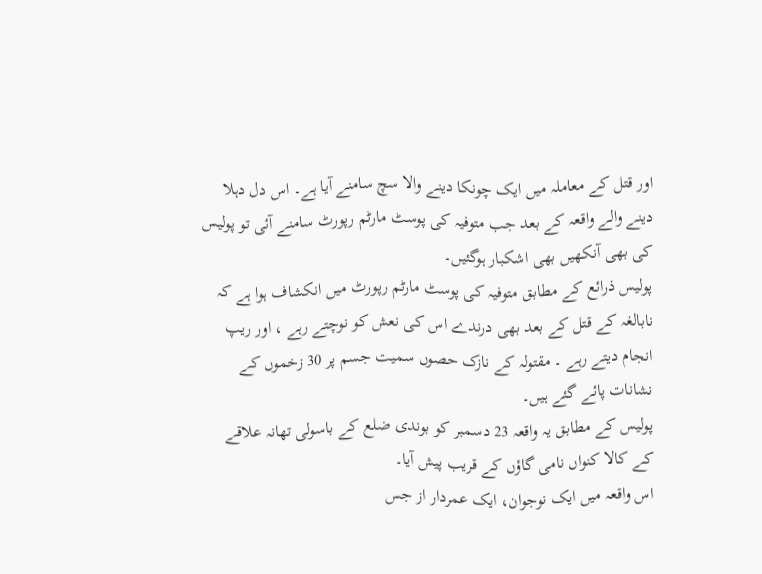اور قتل کے معاملہ میں ایک چونکا دینے والا سچ سامنے آیا ہے۔ اس دل دہلا دینے والے واقعہ کے بعد جب متوفیہ کی پوسٹ مارٹم رپورٹ سامنے آئی تو پولیس کی بھی آنکھیں بھی اشکبار ہوگئیں۔
پولیس ذرائع کے مطابق متوفیہ کی پوسٹ مارٹم رپورٹ میں انکشاف ہوا ہے کہ نابالغہ کے قتل کے بعد بھی درندے اس کی نعش کو نوچتے رہے ، اور ریپ انجام دیتے رہے ۔ مقتولہ کے نازک حصوں سمیت جسم پر 30 زخموں کے نشانات پائے گئے ہیں۔
پولیس کے مطابق یہ واقعہ 23 دسمبر کو بوندی ضلع کے باسولی تھانہ علاقے کے کالا کنواں نامی گاؤں کے قریب پیش آیا۔
اس واقعہ میں ایک نوجوان، ایک عمردار از جس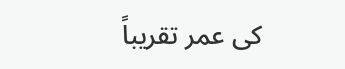کی عمر تقریباً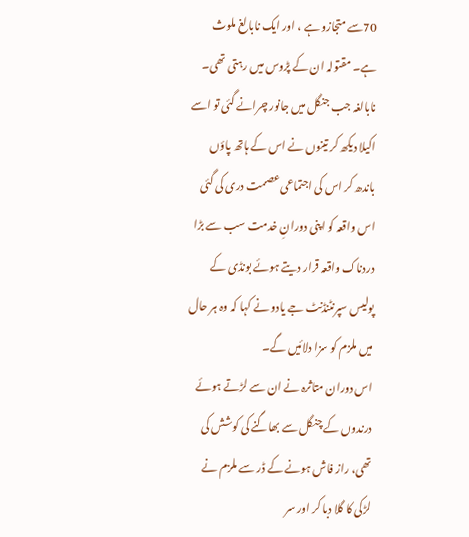70سے متجازو ہے ، اور ایک نابالغ ملوث ہے۔ مقتولہ ان کے پڑوس میں رہتی تھی۔
نابالغہ جب جنگل میں جانور چرانے گئی تو اسے اکیلا دیکھ کر تینوں نے اس کے ہاتھ پاؤں باندھ کر اس کی اجتماعی عصمت دری کی گئی اس واقعہ کو اپنی دورانِ خدمت سب سے بڑا دردناک واقعہ قرار دیتے ہوئے بونڈی کے پولیس سپرنٹنڈنٹ جے یادو نے کہا کہ وہ ہر حال میں ملزم کو سزا دلائیں گے۔
اس دوران متاثرہ نے ان سے لڑتے ہوئے درندوں کے چنگل سے بھاگنے کی کوشش کی تھی، راز فاش ہونے کے ڈر سے ملزم نے لڑکی کا گلا دبا کر اور سر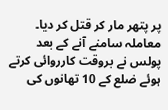پر پتھر مار کر قتل کر دیا۔ معاملہ سامنے آنے کے بعد پولس نے بروقت کارروائی کرتے ہوئے ضلع کے 10 تھانوں کی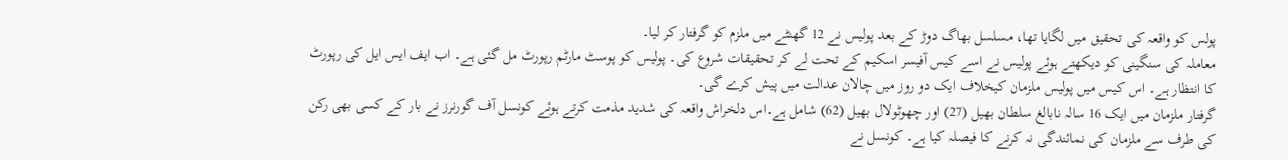پولس کو واقعہ کی تحقیق میں لگایا تھا، مسلسل بھاگ دوڑ کے بعد پولیس نے 12 گھنٹے میں ملزم کو گرفتار کر لیا۔
معاملہ کی سنگینی کو دیکھتے ہوئے پولیس نے اسے کیس آفیسر اسکیم کے تحت لے کر تحقیقات شروع کی۔ پولیس کو پوسٹ مارٹم رپورٹ مل گئی ہے۔ اب ایف ایس ایل کی رپورٹ کا انتظار ہے۔ اس کیس میں پولیس ملزمان کیخلاف ایک دو روز میں چالان عدالت میں پیش کرے گی۔
گرفتار ملزمان میں ایک 16 سالہ نابالغ سلطان بھیل (27) اور چھوٹولال بھیل (62) شامل ہے۔اس دلخراش واقعہ کی شدید مذمت کرتے ہوئے کونسل آف گورنرز نے بار کے کسی بھی رکن کی طرف سے ملزمان کی نمائندگی نہ کرنے کا فیصلہ کیا ہے۔ کونسل نے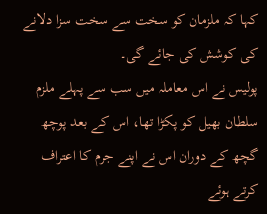کہا کہ ملزمان کو سخت سے سخت سزا دلانے کی کوشش کی جائے گی۔
پولیس نے اس معاملہ میں سب سے پہلے ملزم سلطان بھیل کو پکڑا تھا، اس کے بعد پوچھ گچھ کے دوران اس نے اپنے جرم کا اعتراف کرتے ہوئے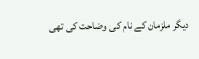دیگر ملزمان کے نام کی وضاحت کی تھی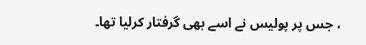، جس پر پولیس نے اسے بھی گرفتار کرلیا تھا۔